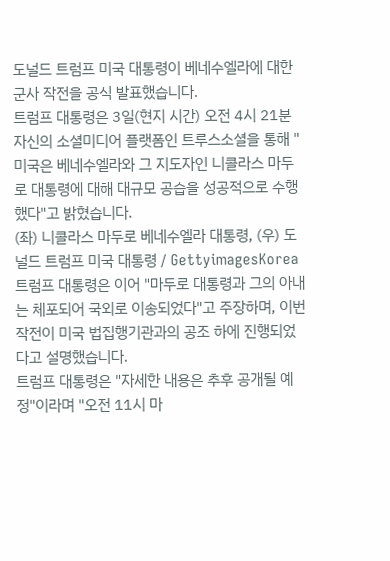도널드 트럼프 미국 대통령이 베네수엘라에 대한 군사 작전을 공식 발표했습니다.
트럼프 대통령은 3일(현지 시간) 오전 4시 21분 자신의 소셜미디어 플랫폼인 트루스소셜을 통해 "미국은 베네수엘라와 그 지도자인 니콜라스 마두로 대통령에 대해 대규모 공습을 성공적으로 수행했다"고 밝혔습니다.
(좌) 니콜라스 마두로 베네수엘라 대통령, (우) 도널드 트럼프 미국 대통령 / GettyimagesKorea
트럼프 대통령은 이어 "마두로 대통령과 그의 아내는 체포되어 국외로 이송되었다"고 주장하며, 이번 작전이 미국 법집행기관과의 공조 하에 진행되었다고 설명했습니다.
트럼프 대통령은 "자세한 내용은 추후 공개될 예정"이라며 "오전 11시 마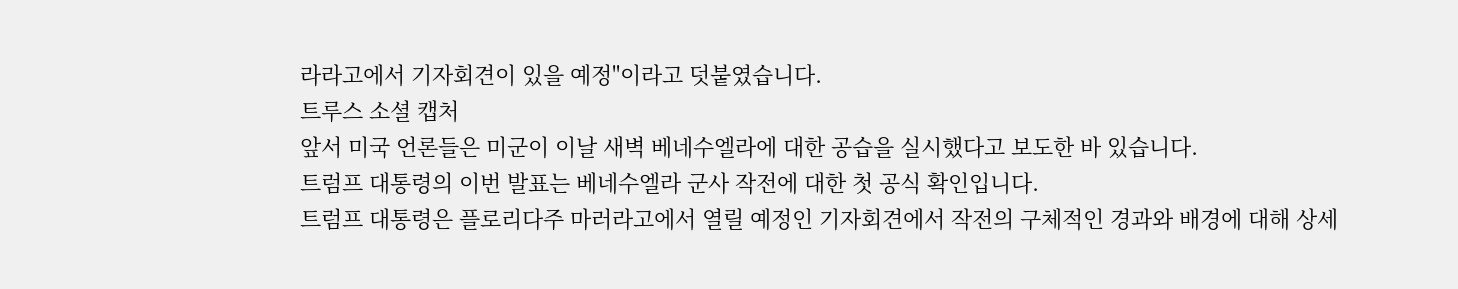라라고에서 기자회견이 있을 예정"이라고 덧붙였습니다.
트루스 소셜 캡처
앞서 미국 언론들은 미군이 이날 새벽 베네수엘라에 대한 공습을 실시했다고 보도한 바 있습니다.
트럼프 대통령의 이번 발표는 베네수엘라 군사 작전에 대한 첫 공식 확인입니다.
트럼프 대통령은 플로리다주 마러라고에서 열릴 예정인 기자회견에서 작전의 구체적인 경과와 배경에 대해 상세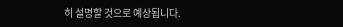히 설명할 것으로 예상됩니다.